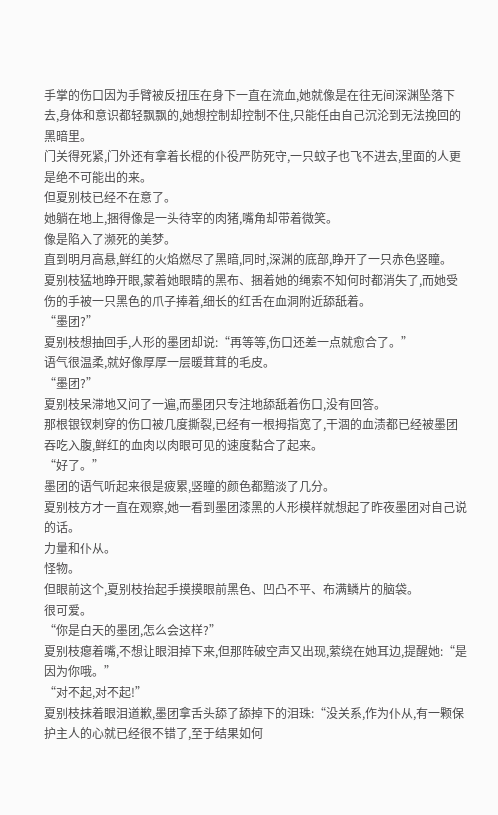手掌的伤口因为手臂被反扭压在身下一直在流血,她就像是在往无间深渊坠落下去,身体和意识都轻飘飘的,她想控制却控制不住,只能任由自己沉沦到无法挽回的黑暗里。
门关得死紧,门外还有拿着长棍的仆役严防死守,一只蚊子也飞不进去,里面的人更是绝不可能出的来。
但夏别枝已经不在意了。
她躺在地上,捆得像是一头待宰的肉猪,嘴角却带着微笑。
像是陷入了濒死的美梦。
直到明月高悬,鲜红的火焰燃尽了黑暗,同时,深渊的底部,睁开了一只赤色竖瞳。
夏别枝猛地睁开眼,蒙着她眼睛的黑布、捆着她的绳索不知何时都消失了,而她受伤的手被一只黑色的爪子捧着,细长的红舌在血洞附近舔舐着。
“墨团?”
夏别枝想抽回手,人形的墨团却说:“再等等,伤口还差一点就愈合了。”
语气很温柔,就好像厚厚一层暖茸茸的毛皮。
“墨团?”
夏别枝呆滞地又问了一遍,而墨团只专注地舔舐着伤口,没有回答。
那根银钗刺穿的伤口被几度撕裂,已经有一根拇指宽了,干涸的血渍都已经被墨团吞吃入腹,鲜红的血肉以肉眼可见的速度黏合了起来。
“好了。”
墨团的语气听起来很是疲累,竖瞳的颜色都黯淡了几分。
夏别枝方才一直在观察,她一看到墨团漆黑的人形模样就想起了昨夜墨团对自己说的话。
力量和仆从。
怪物。
但眼前这个,夏别枝抬起手摸摸眼前黑色、凹凸不平、布满鳞片的脑袋。
很可爱。
“你是白天的墨团,怎么会这样?”
夏别枝瘪着嘴,不想让眼泪掉下来,但那阵破空声又出现,萦绕在她耳边,提醒她:“是因为你哦。”
“对不起,对不起!”
夏别枝抹着眼泪道歉,墨团拿舌头舔了舔掉下的泪珠:“没关系,作为仆从,有一颗保护主人的心就已经很不错了,至于结果如何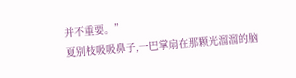并不重要。”
夏别枝吸吸鼻子,一巴掌扇在那颗光溜溜的脑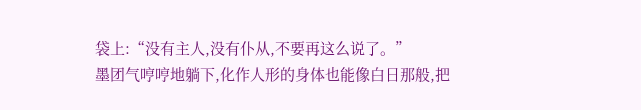袋上:“没有主人,没有仆从,不要再这么说了。”
墨团气哼哼地躺下,化作人形的身体也能像白日那般,把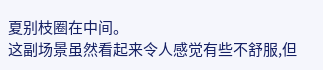夏别枝圈在中间。
这副场景虽然看起来令人感觉有些不舒服,但